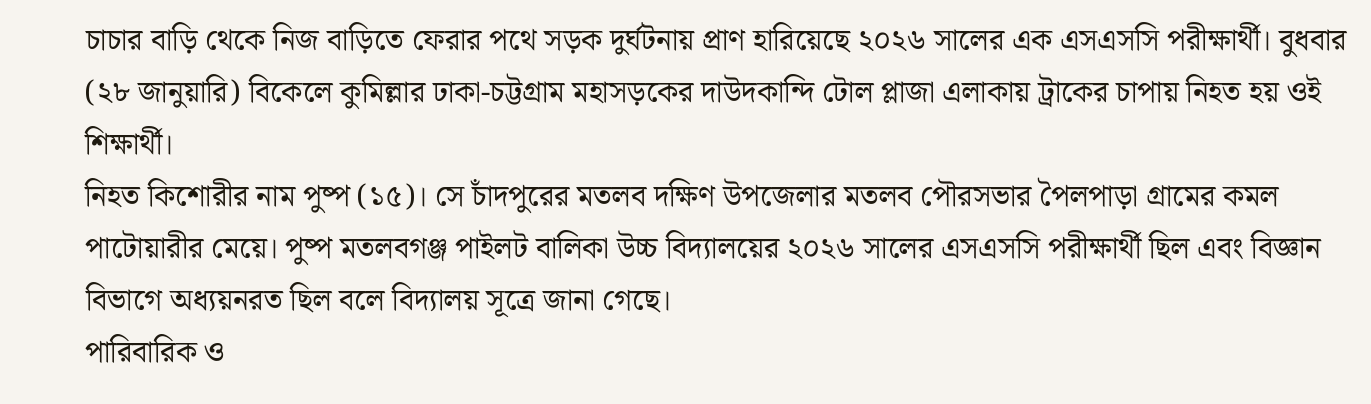চাচার বাড়ি থেকে নিজ বাড়িতে ফেরার পথে সড়ক দুর্ঘটনায় প্রাণ হারিয়েছে ২০২৬ সালের এক এসএসসি পরীক্ষার্থী। বুধবার (২৮ জানুয়ারি) বিকেলে কুমিল্লার ঢাকা-চট্টগ্রাম মহাসড়কের দাউদকান্দি টোল প্লাজা এলাকায় ট্রাকের চাপায় নিহত হয় ওই শিক্ষার্থী।
নিহত কিশোরীর নাম পুষ্প (১৫)। সে চাঁদপুরের মতলব দক্ষিণ উপজেলার মতলব পৌরসভার পৈলপাড়া গ্রামের কমল পাটোয়ারীর মেয়ে। পুষ্প মতলবগঞ্জ পাইলট বালিকা উচ্চ বিদ্যালয়ের ২০২৬ সালের এসএসসি পরীক্ষার্থী ছিল এবং বিজ্ঞান বিভাগে অধ্যয়নরত ছিল বলে বিদ্যালয় সূত্রে জানা গেছে।
পারিবারিক ও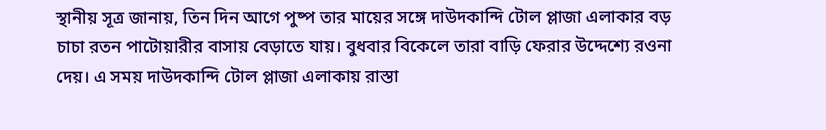স্থানীয় সূত্র জানায়, তিন দিন আগে পুষ্প তার মায়ের সঙ্গে দাউদকান্দি টোল প্লাজা এলাকার বড় চাচা রতন পাটোয়ারীর বাসায় বেড়াতে যায়। বুধবার বিকেলে তারা বাড়ি ফেরার উদ্দেশ্যে রওনা দেয়। এ সময় দাউদকান্দি টোল প্লাজা এলাকায় রাস্তা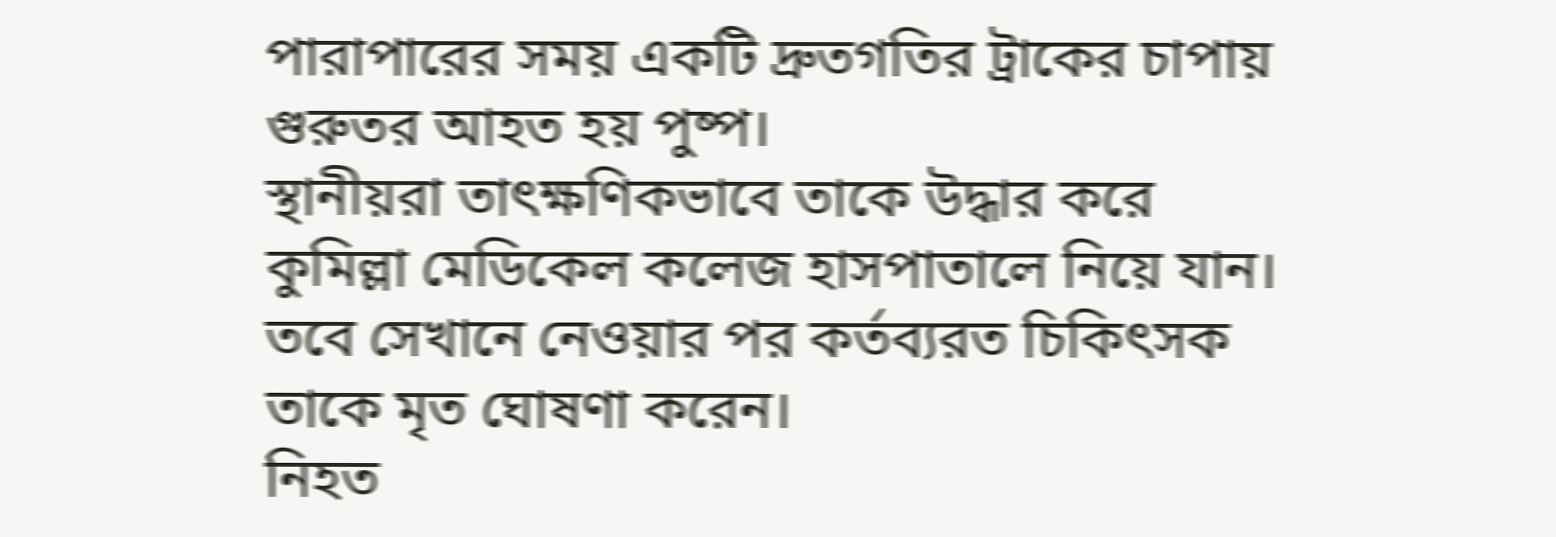পারাপারের সময় একটি দ্রুতগতির ট্রাকের চাপায় গুরুতর আহত হয় পুষ্প।
স্থানীয়রা তাৎক্ষণিকভাবে তাকে উদ্ধার করে কুমিল্লা মেডিকেল কলেজ হাসপাতালে নিয়ে যান। তবে সেখানে নেওয়ার পর কর্তব্যরত চিকিৎসক তাকে মৃত ঘোষণা করেন।
নিহত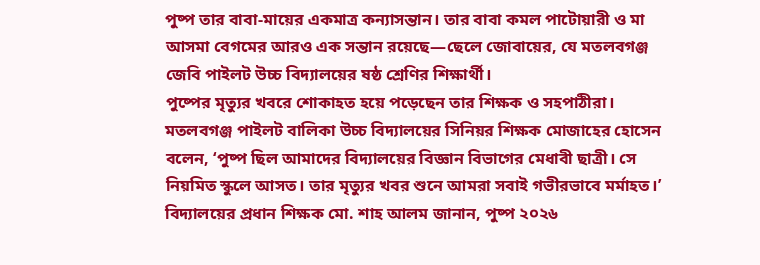পুষ্প তার বাবা-মায়ের একমাত্র কন্যাসন্তান। তার বাবা কমল পাটোয়ারী ও মা আসমা বেগমের আরও এক সন্তান রয়েছে—ছেলে জোবায়ের, যে মতলবগঞ্জ জেবি পাইলট উচ্চ বিদ্যালয়ের ষষ্ঠ শ্রেণির শিক্ষার্থী।
পুষ্পের মৃত্যুর খবরে শোকাহত হয়ে পড়েছেন তার শিক্ষক ও সহপাঠীরা। মতলবগঞ্জ পাইলট বালিকা উচ্চ বিদ্যালয়ের সিনিয়র শিক্ষক মোজাহের হোসেন বলেন, ‘পুষ্প ছিল আমাদের বিদ্যালয়ের বিজ্ঞান বিভাগের মেধাবী ছাত্রী। সে নিয়মিত স্কুলে আসত। তার মৃত্যুর খবর শুনে আমরা সবাই গভীরভাবে মর্মাহত।’
বিদ্যালয়ের প্রধান শিক্ষক মো. শাহ আলম জানান, পুষ্প ২০২৬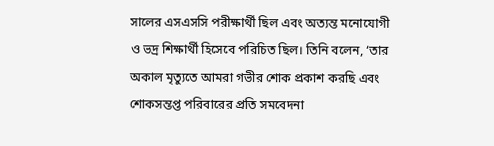সালের এসএসসি পরীক্ষার্থী ছিল এবং অত্যন্ত মনোযোগী ও ভদ্র শিক্ষার্থী হিসেবে পরিচিত ছিল। তিনি বলেন, ‘তার অকাল মৃত্যুতে আমরা গভীর শোক প্রকাশ করছি এবং শোকসন্তপ্ত পরিবারের প্রতি সমবেদনা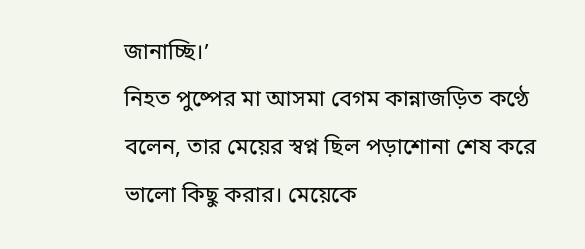জানাচ্ছি।’
নিহত পুষ্পের মা আসমা বেগম কান্নাজড়িত কণ্ঠে বলেন, তার মেয়ের স্বপ্ন ছিল পড়াশোনা শেষ করে ভালো কিছু করার। মেয়েকে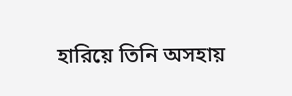হারিয়ে তিনি অসহায়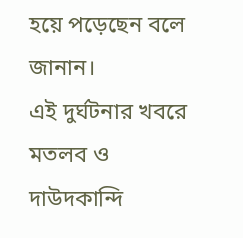হয়ে পড়েছেন বলে জানান।
এই দুর্ঘটনার খবরে মতলব ও দাউদকান্দি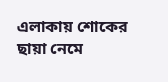এলাকায় শোকের ছায়া নেমে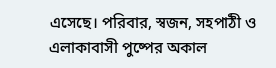এসেছে। পরিবার, স্বজন, সহপাঠী ও এলাকাবাসী পুষ্পের অকাল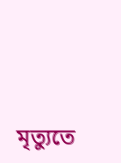মৃত্যুতে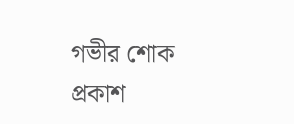গভীর শোক প্রকাশ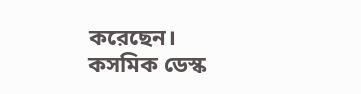করেছেন।
কসমিক ডেস্ক